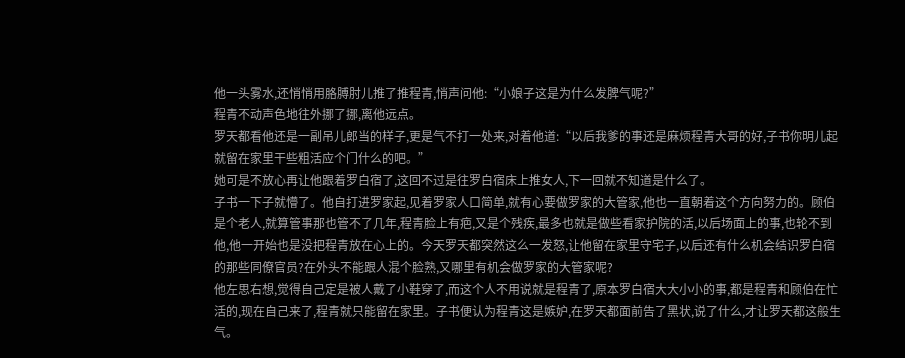他一头雾水,还悄悄用胳膊肘儿推了推程青,悄声问他:“小娘子这是为什么发脾气呢?”
程青不动声色地往外挪了挪,离他远点。
罗天都看他还是一副吊儿郎当的样子,更是气不打一处来,对着他道:“以后我爹的事还是麻烦程青大哥的好,子书你明儿起就留在家里干些粗活应个门什么的吧。”
她可是不放心再让他跟着罗白宿了,这回不过是往罗白宿床上推女人,下一回就不知道是什么了。
子书一下子就懵了。他自打进罗家起,见着罗家人口简单,就有心要做罗家的大管家,他也一直朝着这个方向努力的。顾伯是个老人,就算管事那也管不了几年,程青脸上有疤,又是个残疾,最多也就是做些看家护院的活,以后场面上的事,也轮不到他,他一开始也是没把程青放在心上的。今天罗天都突然这么一发怒,让他留在家里守宅子,以后还有什么机会结识罗白宿的那些同僚官员?在外头不能跟人混个脸熟,又哪里有机会做罗家的大管家呢?
他左思右想,觉得自己定是被人戴了小鞋穿了,而这个人不用说就是程青了,原本罗白宿大大小小的事,都是程青和顾伯在忙活的,现在自己来了,程青就只能留在家里。子书便认为程青这是嫉妒,在罗天都面前告了黑状,说了什么,才让罗天都这般生气。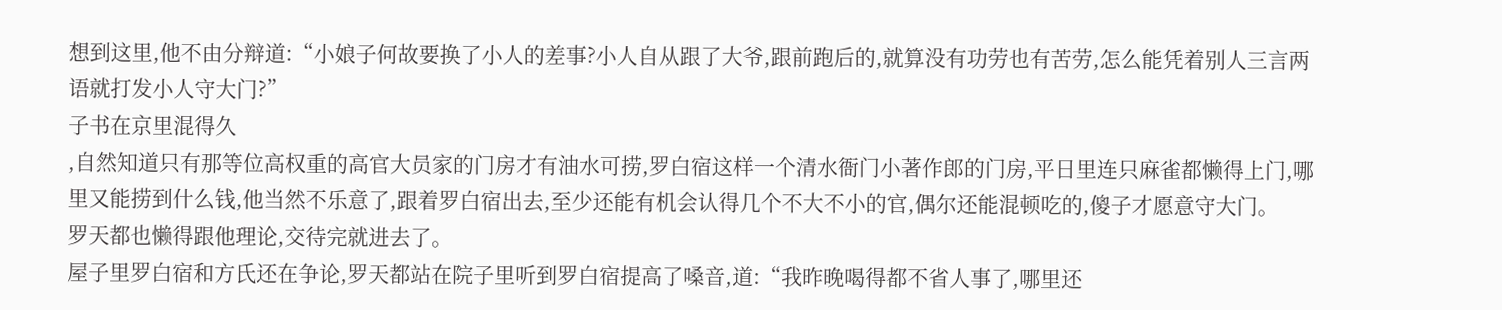想到这里,他不由分辩道:“小娘子何故要换了小人的差事?小人自从跟了大爷,跟前跑后的,就算没有功劳也有苦劳,怎么能凭着别人三言两语就打发小人守大门?”
子书在京里混得久
,自然知道只有那等位高权重的高官大员家的门房才有油水可捞,罗白宿这样一个清水衙门小著作郎的门房,平日里连只麻雀都懒得上门,哪里又能捞到什么钱,他当然不乐意了,跟着罗白宿出去,至少还能有机会认得几个不大不小的官,偶尔还能混顿吃的,傻子才愿意守大门。
罗天都也懒得跟他理论,交待完就进去了。
屋子里罗白宿和方氏还在争论,罗天都站在院子里听到罗白宿提高了嗓音,道:“我昨晚喝得都不省人事了,哪里还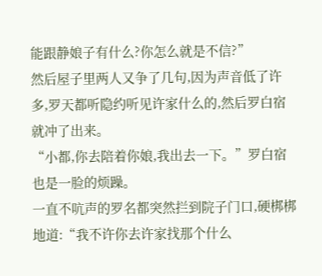能跟静娘子有什么?你怎么就是不信?”
然后屋子里两人又争了几句,因为声音低了许多,罗天都听隐约听见许家什么的,然后罗白宿就冲了出来。
“小都,你去陪着你娘,我出去一下。”罗白宿也是一脸的烦躁。
一直不吭声的罗名都突然拦到院子门口,硬梆梆地道:“我不许你去许家找那个什么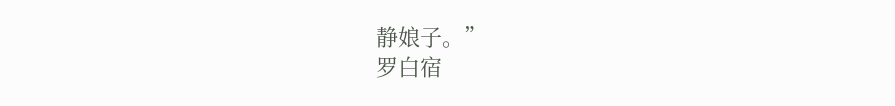静娘子。”
罗白宿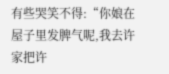有些哭笑不得:“你娘在屋子里发脾气呢,我去许家把许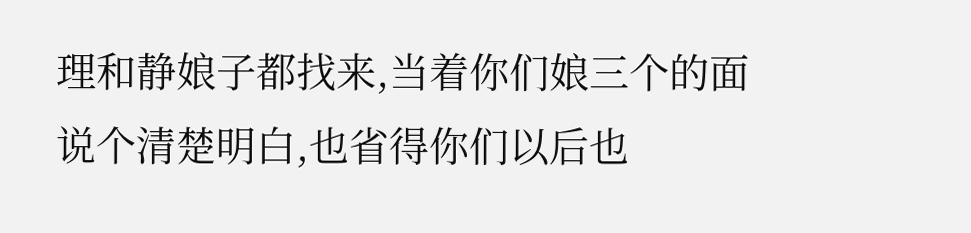理和静娘子都找来,当着你们娘三个的面说个清楚明白,也省得你们以后也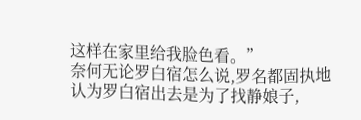这样在家里给我脸色看。”
奈何无论罗白宿怎么说,罗名都固执地认为罗白宿出去是为了找静娘子,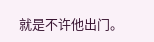就是不许他出门。